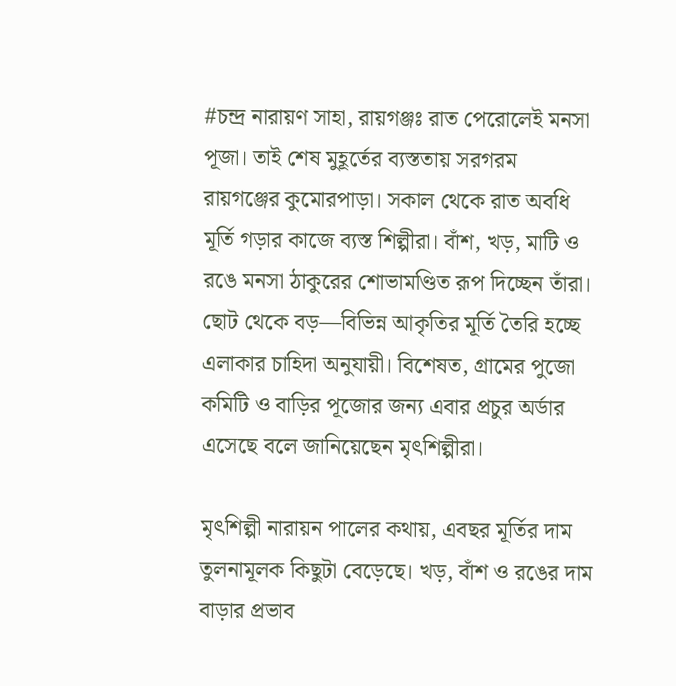#চন্দ্র নারায়ণ সাহা, রায়গঞ্জঃ রাত পেরোলেই মনসা পূজা। তাই শেষ মুহূর্তের ব্যস্ততায় সরগরম রায়গঞ্জের কুমোরপাড়া। সকাল থেকে রাত অবধি মূর্তি গড়ার কাজে ব্যস্ত শিল্পীরা। বাঁশ, খড়, মাটি ও রঙে মনসা ঠাকুরের শোভামণ্ডিত রূপ দিচ্ছেন তাঁরা। ছোট থেকে বড়—বিভিন্ন আকৃতির মূর্তি তৈরি হচ্ছে এলাকার চাহিদা অনুযায়ী। বিশেষত, গ্রামের পুজো কমিটি ও বাড়ির পূজোর জন্য এবার প্রচুর অর্ডার এসেছে বলে জানিয়েছেন মৃৎশিল্পীরা।

মৃৎশিল্পী নারায়ন পালের কথায়, এবছর মূর্তির দাম তুলনামূলক কিছুটা বেড়েছে। খড়, বাঁশ ও রঙের দাম বাড়ার প্রভাব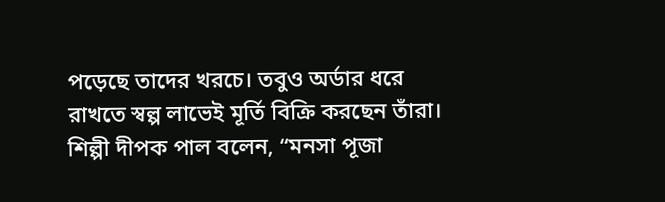পড়েছে তাদের খরচে। তবুও অর্ডার ধরে রাখতে স্বল্প লাভেই মূর্তি বিক্রি করছেন তাঁরা। শিল্পী দীপক পাল বলেন, “মনসা পূজা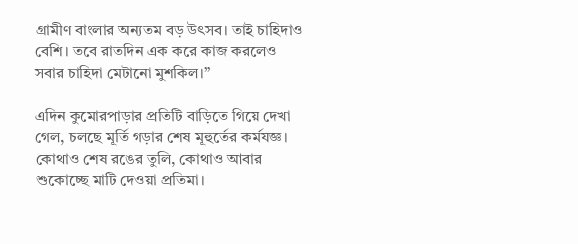গ্রামীণ বাংলার অন্যতম বড় উৎসব। তাই চাহিদাও বেশি। তবে রাতদিন এক করে কাজ করলেও সবার চাহিদা মেটানো মুশকিল।”

এদিন কুমোরপাড়ার প্রতিটি বাড়িতে গিয়ে দেখা গেল, চলছে মূর্তি গড়ার শেষ মূহুর্তের কর্মযজ্ঞ। কোথাও শেষ রঙের তুলি, কোথাও আবার শুকোচ্ছে মাটি দেওয়া প্রতিমা।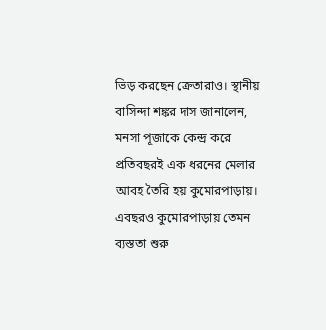ভিড় করছেন ক্রেতারাও। স্থানীয় বাসিন্দা শঙ্কর দাস জানালেন, মনসা পূজাকে কেন্দ্র করে প্রতিবছরই এক ধরনের মেলার আবহ তৈরি হয় কুমোরপাড়ায়। এবছরও কুমোরপাড়ায় তেমন ব্যস্ততা শুরু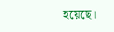হয়েছে।